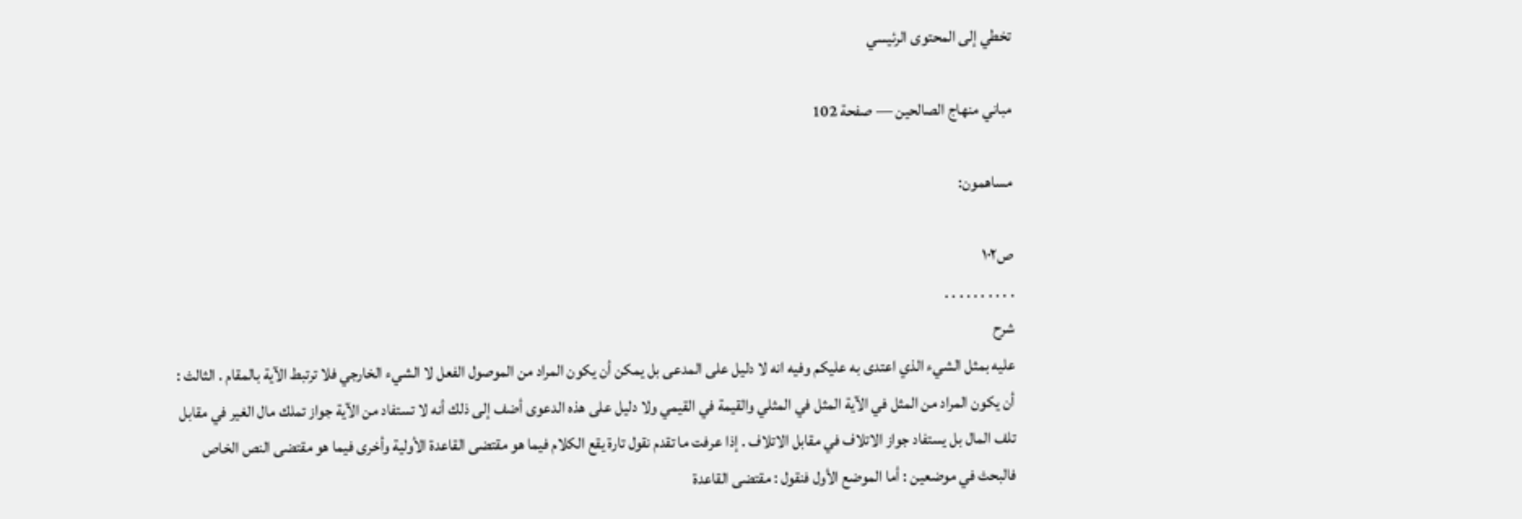تخطي إلى المحتوى الرئيسي

مباني منهاج الصالحين — صفحة 102

مساهمون:

ص١٠٢
. . . . . . . . . .
شرح
عليه بمثل الشيء الذي اعتدى به عليكم وفيه انه لا دليل على المدعى بل يمكن أن يكون المراد من الموصول الفعل لا الشيء الخارجي فلا ترتبط الآية بالمقام . الثالث : أن يكون المراد من المثل في الآية المثل في المثلي والقيمة في القيمي ولا دليل على هذه الدعوى أضف إلى ذلك أنه لا تستفاد من الآية جواز تملك مال الغير في مقابل تلف المال بل يستفاد جواز الاتلاف في مقابل الاتلاف . إذا عرفت ما تقدم نقول تارة يقع الكلام فيما هو مقتضى القاعدة الأولية وأخرى فيما هو مقتضى النص الخاص فالبحث في موضعين : أما الموضع الأول فنقول : مقتضى القاعدة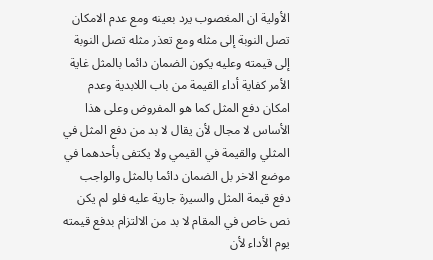الأولية ان المغصوب يرد بعينه ومع عدم الامكان تصل النوبة إلى مثله ومع تعذر مثله تصل النوبة إلى قيمته وعليه يكون الضمان دائما بالمثل غاية الأمر كفاية أداء القيمة من باب اللابدية وعدم امكان دفع المثل كما هو المفروض وعلى هذا الأساس لا مجال لأن يقال لا بد من دفع المثل في المثلي والقيمة في القيمي ولا يكتفى بأحدهما في موضع الاخر بل الضمان دائما بالمثل والواجب دفع قيمة المثل والسيرة جارية عليه فلو لم يكن نص خاص في المقام لا بد من الالتزام بدفع قيمته يوم الأداء لأن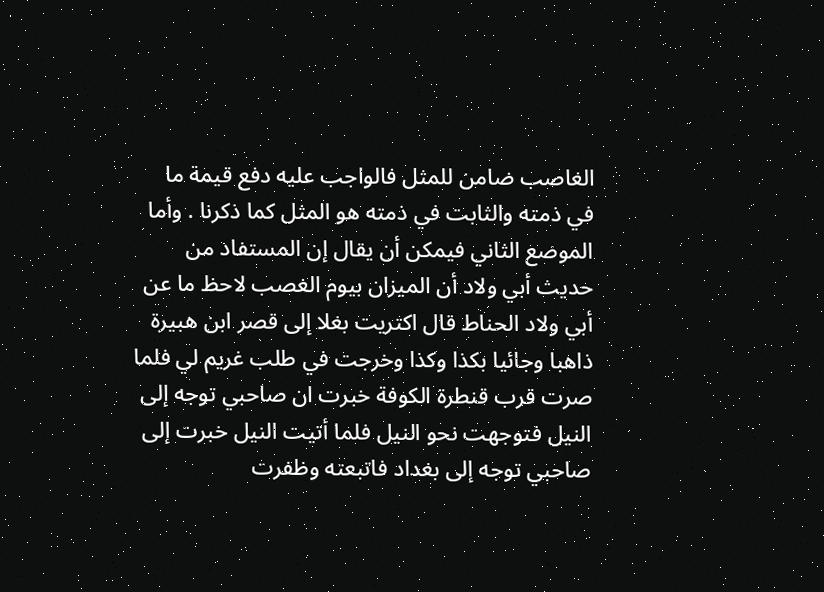الغاصب ضامن للمثل فالواجب عليه دفع قيمة ما في ذمته والثابت في ذمته هو المثل كما ذكرنا . وأما الموضع الثاني فيمكن أن يقال إن المستفاد من حديث أبي ولاد أن الميزان بيوم الغصب لاحظ ما عن أبي ولاد الحناط قال اكتريت بغلا إلى قصر ابن هبيرة ذاهبا وجائيا بكذا وكذا وخرجت في طلب غريم لي فلما صرت قرب قنطرة الكوفة خبرت ان صاحبي توجه إلى النيل فتوجهت نحو النيل فلما أتيت النيل خبرت إلى صاحبي توجه إلى بغداد فاتبعته وظفرت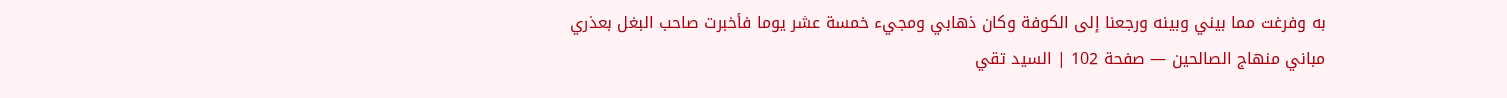به وفرغت مما بيني وبينه ورجعنا إلى الكوفة وكان ذهابي ومجيء خمسة عشر يوما فأخبرت صاحب البغل بعذري
مباني منهاج الصالحين — صفحة 102 | السيد تقي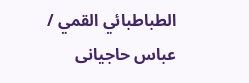الطباطبائي القمي / عباس حاجيانى